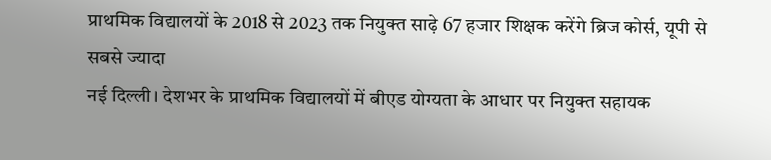प्राथमिक विद्यालयों के 2018 से 2023 तक नियुक्त साढ़े 67 हजार शिक्षक करेंगे ब्रिज कोर्स, यूपी से सबसे ज्यादा
नई दिल्ली। देशभर के प्राथमिक विद्यालयों में बीएड योग्यता के आधार पर नियुक्त सहायक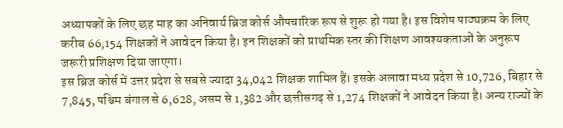अध्यापकों के लिए छह माह का अनिवार्य ब्रिज कोर्स औपचारिक रूप से शुरू हो गया है। इस विशेष पाठ्यक्रम के लिए करीब 66,154 शिक्षकों ने आवेदन किया है। इन शिक्षकों को प्राथमिक स्तर की शिक्षण आवश्यकताओं के अनुरूप जरूरी प्रशिक्षण दिया जाएगा।
इस ब्रिज कोर्स में उत्तर प्रदेश से सबसे ज्यादा 34,042 शिक्षक शामिल हैं। इसके अलावा मध्य प्रदेश से 10,726, बिहार से 7,845, पश्चिम बंगाल से 6,628, असम से 1,382 और छत्तीसगढ़ से 1,274 शिक्षकों ने आवेदन किया है। अन्य राज्यों के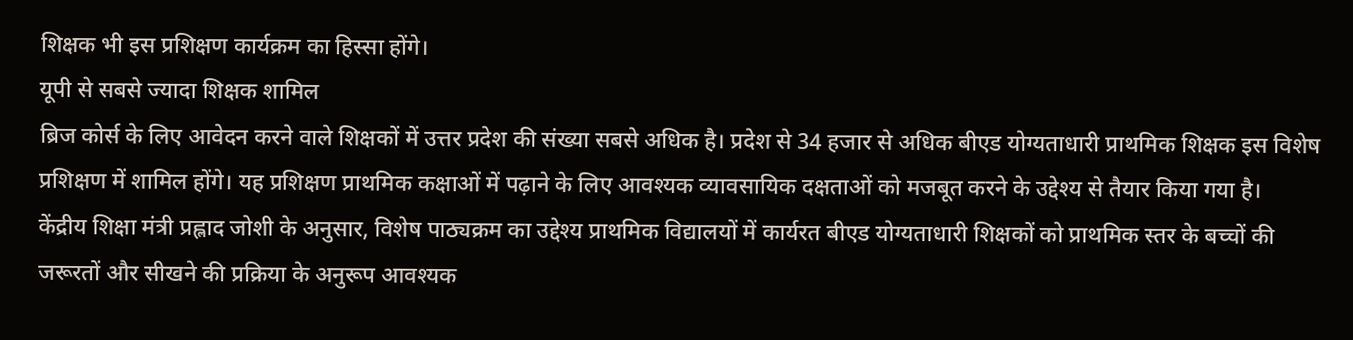शिक्षक भी इस प्रशिक्षण कार्यक्रम का हिस्सा होंगे।
यूपी से सबसे ज्यादा शिक्षक शामिल
ब्रिज कोर्स के लिए आवेदन करने वाले शिक्षकों में उत्तर प्रदेश की संख्या सबसे अधिक है। प्रदेश से 34 हजार से अधिक बीएड योग्यताधारी प्राथमिक शिक्षक इस विशेष प्रशिक्षण में शामिल होंगे। यह प्रशिक्षण प्राथमिक कक्षाओं में पढ़ाने के लिए आवश्यक व्यावसायिक दक्षताओं को मजबूत करने के उद्देश्य से तैयार किया गया है।
केंद्रीय शिक्षा मंत्री प्रह्लाद जोशी के अनुसार, विशेष पाठ्यक्रम का उद्देश्य प्राथमिक विद्यालयों में कार्यरत बीएड योग्यताधारी शिक्षकों को प्राथमिक स्तर के बच्चों की जरूरतों और सीखने की प्रक्रिया के अनुरूप आवश्यक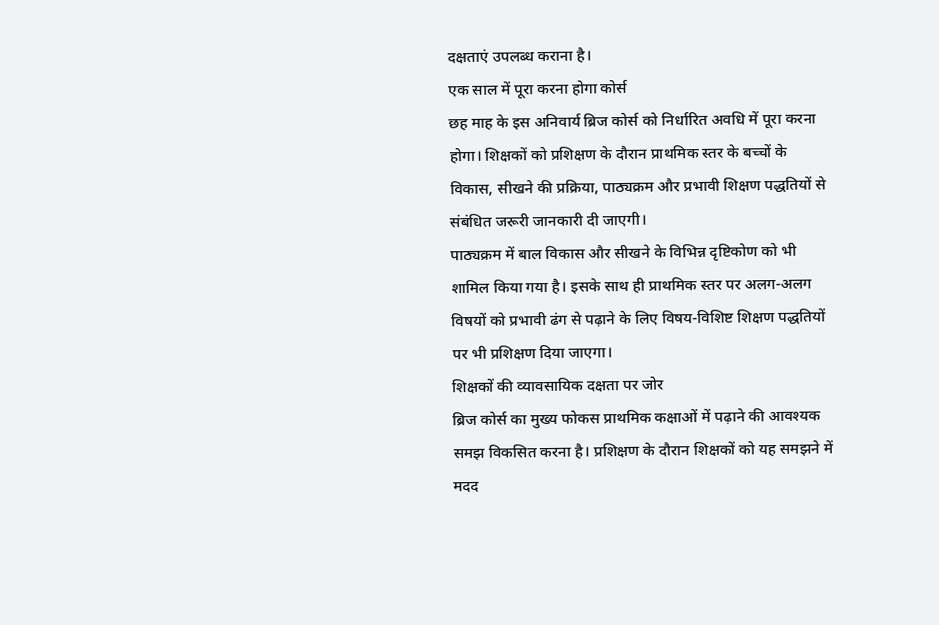दक्षताएं उपलब्ध कराना है।
एक साल में पूरा करना होगा कोर्स
छह माह के इस अनिवार्य ब्रिज कोर्स को निर्धारित अवधि में पूरा करना होगा। शिक्षकों को प्रशिक्षण के दौरान प्राथमिक स्तर के बच्चों के विकास, सीखने की प्रक्रिया, पाठ्यक्रम और प्रभावी शिक्षण पद्धतियों से संबंधित जरूरी जानकारी दी जाएगी।
पाठ्यक्रम में बाल विकास और सीखने के विभिन्न दृष्टिकोण को भी शामिल किया गया है। इसके साथ ही प्राथमिक स्तर पर अलग-अलग विषयों को प्रभावी ढंग से पढ़ाने के लिए विषय-विशिष्ट शिक्षण पद्धतियों पर भी प्रशिक्षण दिया जाएगा।
शिक्षकों की व्यावसायिक दक्षता पर जोर
ब्रिज कोर्स का मुख्य फोकस प्राथमिक कक्षाओं में पढ़ाने की आवश्यक समझ विकसित करना है। प्रशिक्षण के दौरान शिक्षकों को यह समझने में मदद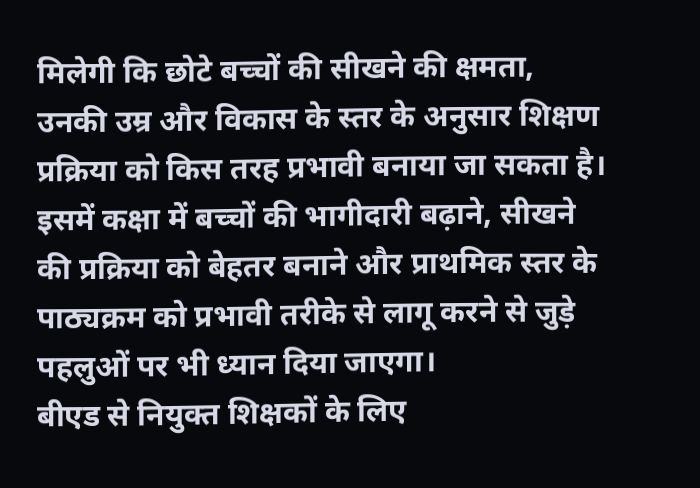मिलेगी कि छोटे बच्चों की सीखने की क्षमता, उनकी उम्र और विकास के स्तर के अनुसार शिक्षण प्रक्रिया को किस तरह प्रभावी बनाया जा सकता है।
इसमें कक्षा में बच्चों की भागीदारी बढ़ाने, सीखने की प्रक्रिया को बेहतर बनाने और प्राथमिक स्तर के पाठ्यक्रम को प्रभावी तरीके से लागू करने से जुड़े पहलुओं पर भी ध्यान दिया जाएगा।
बीएड से नियुक्त शिक्षकों के लिए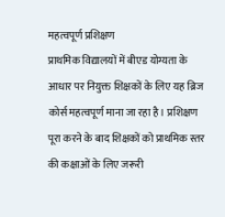महत्वपूर्ण प्रशिक्षण
प्राथमिक विद्यालयों में बीएड योग्यता के आधार पर नियुक्त शिक्षकों के लिए यह ब्रिज कोर्स महत्वपूर्ण माना जा रहा है। प्रशिक्षण पूरा करने के बाद शिक्षकों को प्राथमिक स्तर की कक्षाओं के लिए जरूरी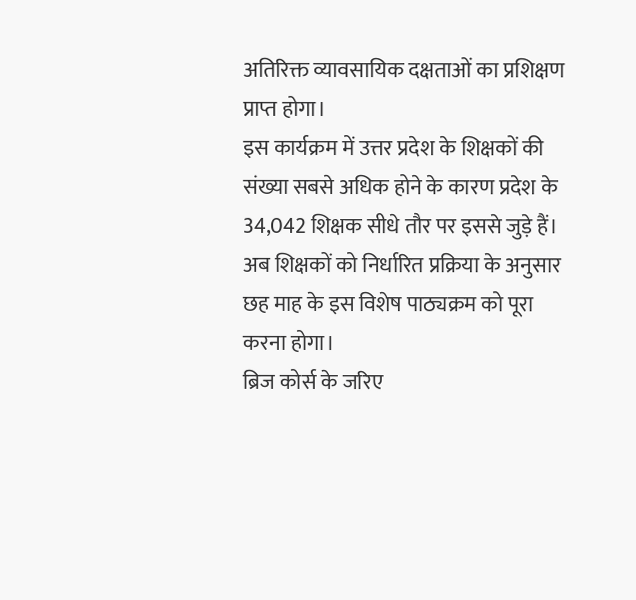अतिरिक्त व्यावसायिक दक्षताओं का प्रशिक्षण प्राप्त होगा।
इस कार्यक्रम में उत्तर प्रदेश के शिक्षकों की संख्या सबसे अधिक होने के कारण प्रदेश के 34,042 शिक्षक सीधे तौर पर इससे जुड़े हैं। अब शिक्षकों को निर्धारित प्रक्रिया के अनुसार छह माह के इस विशेष पाठ्यक्रम को पूरा करना होगा।
ब्रिज कोर्स के जरिए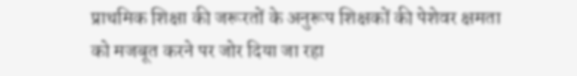प्राथमिक शिक्षा की जरूरतों के अनुरूप शिक्षकों की पेशेवर क्षमता को मजबूत करने पर जोर दिया जा रहा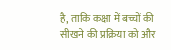है, ताकि कक्षा में बच्चों की सीखने की प्रक्रिया को और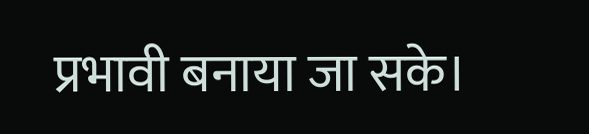प्रभावी बनाया जा सके।